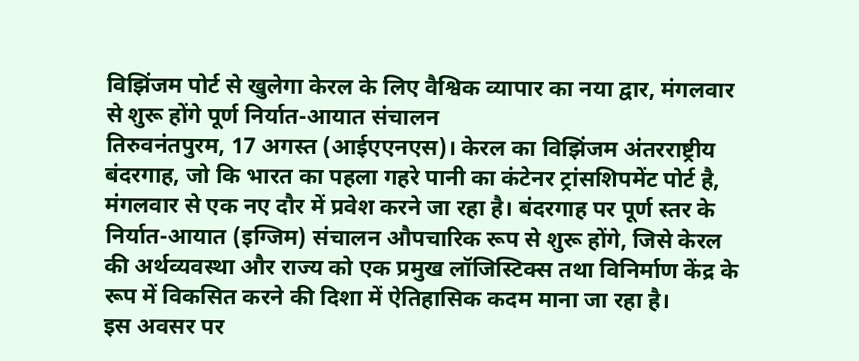विझिंजम पोर्ट से खुलेगा केरल के लिए वैश्विक व्यापार का नया द्वार, मंगलवार से शुरू होंगे पूर्ण निर्यात-आयात संचालन
तिरुवनंतपुरम, 17 अगस्त (आईएएनएस)। केरल का विझिंजम अंतरराष्ट्रीय बंदरगाह, जो कि भारत का पहला गहरे पानी का कंटेनर ट्रांसशिपमेंट पोर्ट है, मंगलवार से एक नए दौर में प्रवेश करने जा रहा है। बंदरगाह पर पूर्ण स्तर के निर्यात-आयात (इग्जिम) संचालन औपचारिक रूप से शुरू होंगे, जिसे केरल की अर्थव्यवस्था और राज्य को एक प्रमुख लॉजिस्टिक्स तथा विनिर्माण केंद्र के रूप में विकसित करने की दिशा में ऐतिहासिक कदम माना जा रहा है।
इस अवसर पर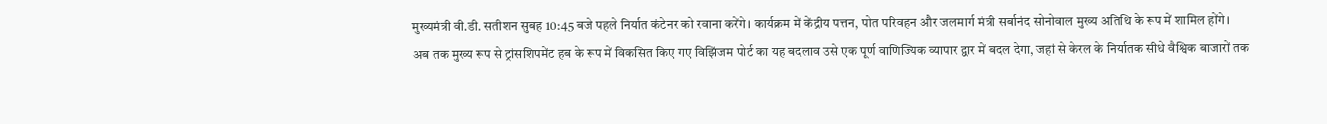मुख्यमंत्री वी.डी. सतीशन सुबह 10:45 बजे पहले निर्यात कंटेनर को रवाना करेंगे। कार्यक्रम में केंद्रीय पत्तन, पोत परिवहन और जलमार्ग मंत्री सर्बानंद सोनोवाल मुख्य अतिथि के रूप में शामिल होंगे।
अब तक मुख्य रूप से ट्रांसशिपमेंट हब के रूप में विकसित किए गए विझिंजम पोर्ट का यह बदलाव उसे एक पूर्ण वाणिज्यिक व्यापार द्वार में बदल देगा, जहां से केरल के निर्यातक सीधे वैश्विक बाजारों तक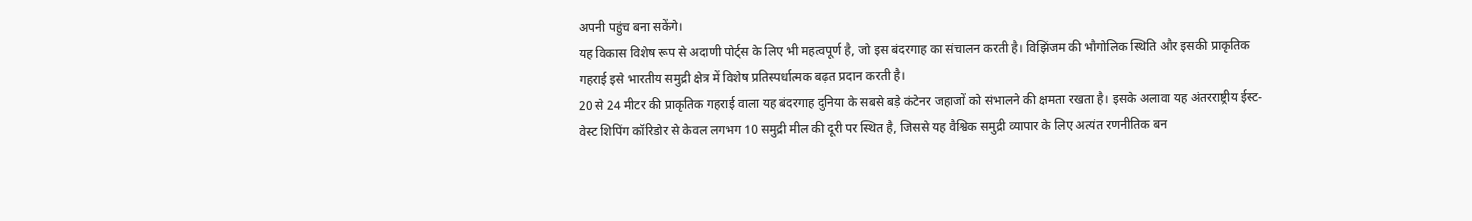अपनी पहुंच बना सकेंगे।
यह विकास विशेष रूप से अदाणी पोर्ट्स के लिए भी महत्वपूर्ण है, जो इस बंदरगाह का संचालन करती है। विझिंजम की भौगोलिक स्थिति और इसकी प्राकृतिक गहराई इसे भारतीय समुद्री क्षेत्र में विशेष प्रतिस्पर्धात्मक बढ़त प्रदान करती है।
20 से 24 मीटर की प्राकृतिक गहराई वाला यह बंदरगाह दुनिया के सबसे बड़े कंटेनर जहाजों को संभालने की क्षमता रखता है। इसके अलावा यह अंतरराष्ट्रीय ईस्ट-वेस्ट शिपिंग कॉरिडोर से केवल लगभग 10 समुद्री मील की दूरी पर स्थित है, जिससे यह वैश्विक समुद्री व्यापार के लिए अत्यंत रणनीतिक बन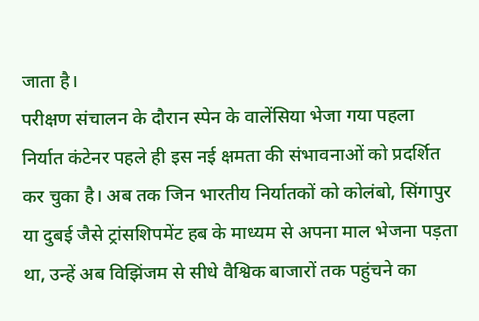जाता है।
परीक्षण संचालन के दौरान स्पेन के वालेंसिया भेजा गया पहला निर्यात कंटेनर पहले ही इस नई क्षमता की संभावनाओं को प्रदर्शित कर चुका है। अब तक जिन भारतीय निर्यातकों को कोलंबो, सिंगापुर या दुबई जैसे ट्रांसशिपमेंट हब के माध्यम से अपना माल भेजना पड़ता था, उन्हें अब विझिंजम से सीधे वैश्विक बाजारों तक पहुंचने का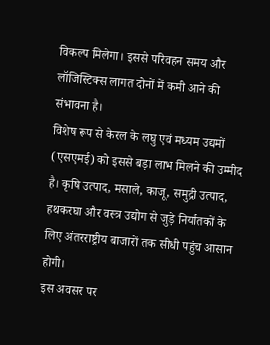विकल्प मिलेगा। इससे परिवहन समय और लॉजिस्टिक्स लागत दोनों में कमी आने की संभावना है।
विशेष रूप से केरल के लघु एवं मध्यम उद्यमों (एसएमई) को इससे बड़ा लाभ मिलने की उम्मीद है। कृषि उत्पाद, मसाले, काजू, समुद्री उत्पाद, हथकरघा और वस्त्र उद्योग से जुड़े निर्यातकों के लिए अंतरराष्ट्रीय बाजारों तक सीधी पहुंच आसान होगी।
इस अवसर पर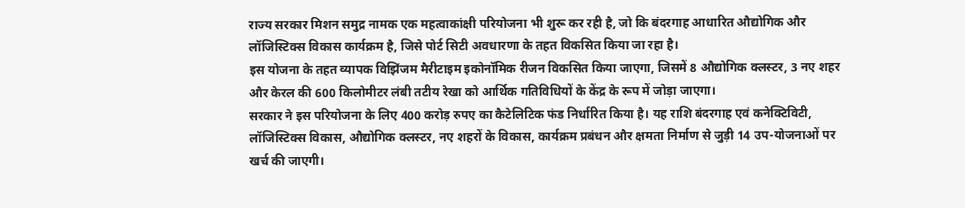राज्य सरकार मिशन समुद्र नामक एक महत्वाकांक्षी परियोजना भी शुरू कर रही है, जो कि बंदरगाह आधारित औद्योगिक और लॉजिस्टिक्स विकास कार्यक्रम है, जिसे पोर्ट सिटी अवधारणा के तहत विकसित किया जा रहा है।
इस योजना के तहत व्यापक विझिंजम मैरीटाइम इकोनॉमिक रीजन विकसित किया जाएगा, जिसमें 8 औद्योगिक क्लस्टर, 3 नए शहर और केरल की 600 किलोमीटर लंबी तटीय रेखा को आर्थिक गतिविधियों के केंद्र के रूप में जोड़ा जाएगा।
सरकार ने इस परियोजना के लिए 400 करोड़ रुपए का कैटेलिटिक फंड निर्धारित किया है। यह राशि बंदरगाह एवं कनेक्टिविटी, लॉजिस्टिक्स विकास, औद्योगिक क्लस्टर, नए शहरों के विकास, कार्यक्रम प्रबंधन और क्षमता निर्माण से जुड़ी 14 उप-योजनाओं पर खर्च की जाएगी।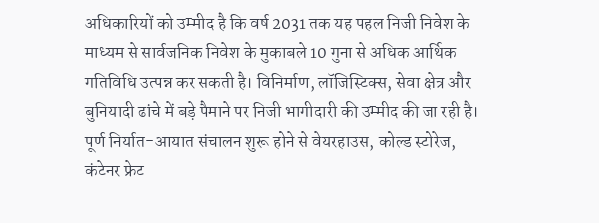अधिकारियों को उम्मीद है कि वर्ष 2031 तक यह पहल निजी निवेश के माध्यम से सार्वजनिक निवेश के मुकाबले 10 गुना से अधिक आर्थिक गतिविधि उत्पन्न कर सकती है। विनिर्माण, लॉजिस्टिक्स, सेवा क्षेत्र और बुनियादी ढांचे में बड़े पैमाने पर निजी भागीदारी की उम्मीद की जा रही है।
पूर्ण निर्यात-आयात संचालन शुरू होने से वेयरहाउस, कोल्ड स्टोरेज, कंटेनर फ्रेट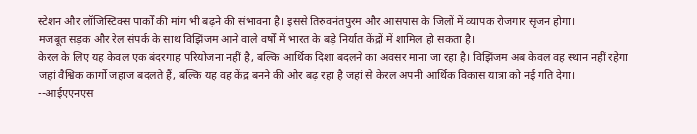स्टेशन और लॉजिस्टिक्स पार्कों की मांग भी बढ़ने की संभावना है। इससे तिरुवनंतपुरम और आसपास के जिलों में व्यापक रोजगार सृजन होगा।
मजबूत सड़क और रेल संपर्क के साथ विझिंजम आने वाले वर्षों में भारत के बड़े निर्यात केंद्रों में शामिल हो सकता है।
केरल के लिए यह केवल एक बंदरगाह परियोजना नहीं है, बल्कि आर्थिक दिशा बदलने का अवसर माना जा रहा है। विझिंजम अब केवल वह स्थान नहीं रहेगा जहां वैश्विक कार्गो जहाज बदलते हैं, बल्कि यह वह केंद्र बनने की ओर बढ़ रहा है जहां से केरल अपनी आर्थिक विकास यात्रा को नई गति देगा।
--आईएएनएस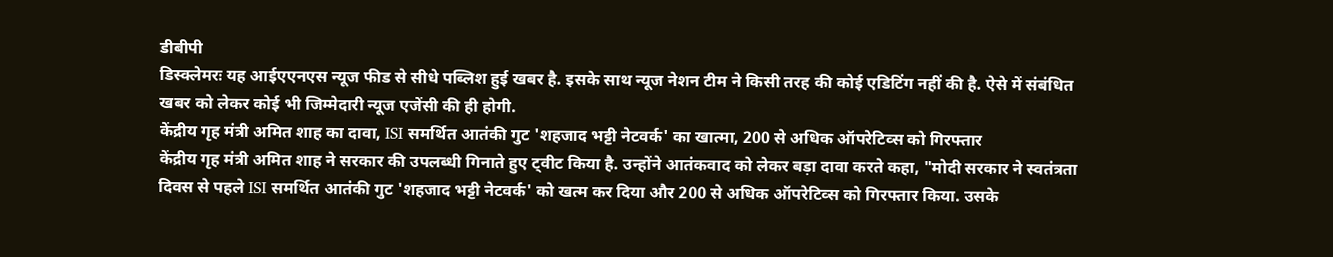डीबीपी
डिस्क्लेमरः यह आईएएनएस न्यूज फीड से सीधे पब्लिश हुई खबर है. इसके साथ न्यूज नेशन टीम ने किसी तरह की कोई एडिटिंग नहीं की है. ऐसे में संबंधित खबर को लेकर कोई भी जिम्मेदारी न्यूज एजेंसी की ही होगी.
केंद्रीय गृह मंत्री अमित शाह का दावा, ISI समर्थित आतंकी गुट 'शहजाद भट्टी नेटवर्क' का खात्मा, 200 से अधिक ऑपरेटिव्स को गिरफ्तार
केंद्रीय गृह मंत्री अमित शाह ने सरकार की उपलब्धी गिनाते हुए ट्वीट किया है. उन्होंने आतंकवाद को लेकर बड़ा दावा करते कहा, "मोदी सरकार ने स्वतंत्रता दिवस से पहले ISI समर्थित आतंकी गुट 'शहजाद भट्टी नेटवर्क' को खत्म कर दिया और 200 से अधिक ऑपरेटिव्स को गिरफ्तार किया. उसके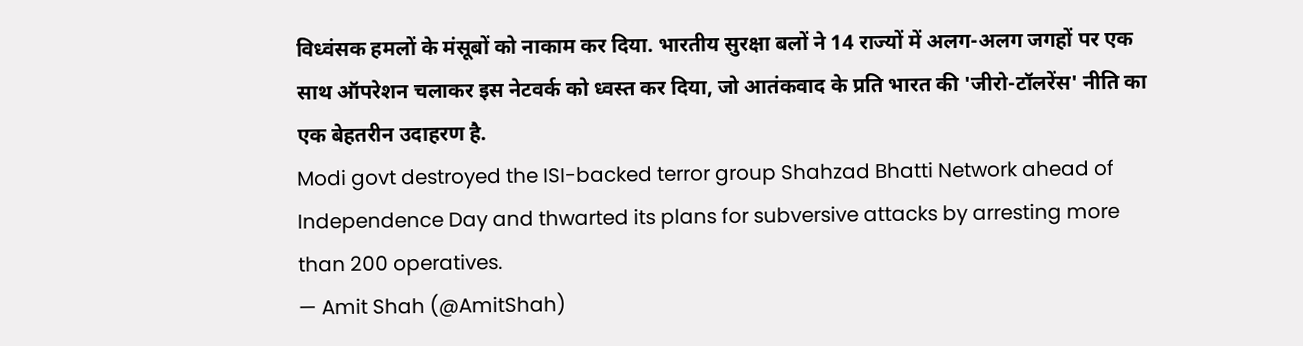विध्वंसक हमलों के मंसूबों को नाकाम कर दिया. भारतीय सुरक्षा बलों ने 14 राज्यों में अलग-अलग जगहों पर एक साथ ऑपरेशन चलाकर इस नेटवर्क को ध्वस्त कर दिया, जो आतंकवाद के प्रति भारत की 'जीरो-टॉलरेंस' नीति का एक बेहतरीन उदाहरण है.
Modi govt destroyed the ISI-backed terror group Shahzad Bhatti Network ahead of Independence Day and thwarted its plans for subversive attacks by arresting more than 200 operatives.
— Amit Shah (@AmitShah)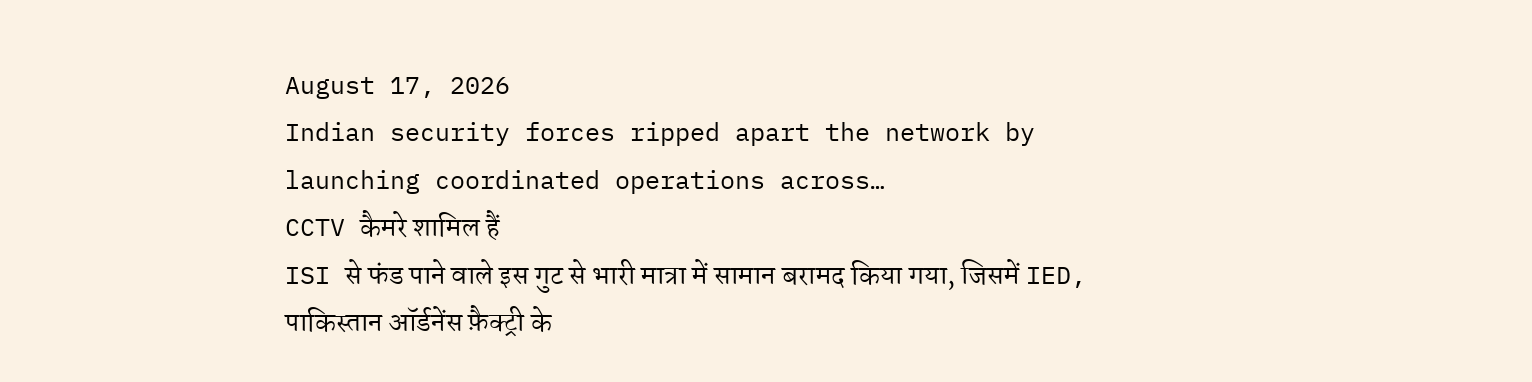August 17, 2026
Indian security forces ripped apart the network by launching coordinated operations across…
CCTV कैमरे शामिल हैं
ISI से फंड पाने वाले इस गुट से भारी मात्रा में सामान बरामद किया गया, जिसमें IED, पाकिस्तान ऑर्डनेंस फ़ैक्ट्री के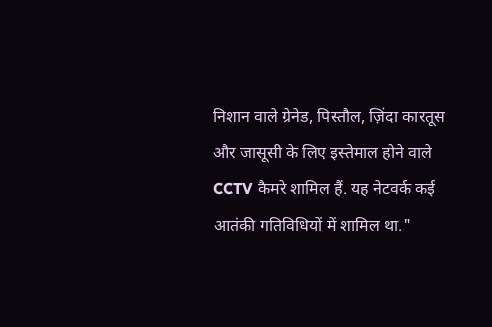निशान वाले ग्रेनेड, पिस्तौल, ज़िंदा कारतूस और जासूसी के लिए इस्तेमाल होने वाले CCTV कैमरे शामिल हैं. यह नेटवर्क कई आतंकी गतिविधियों में शामिल था."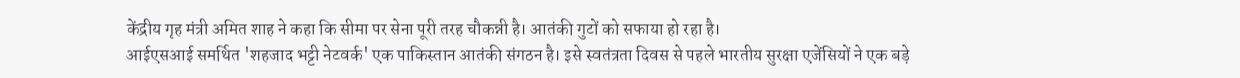केंद्रीय गृह मंत्री अमित शाह ने कहा कि सीमा पर सेना पूरी तरह चौकन्नी है। आतंकी गुटों को सफाया हो रहा है।
आईएसआई समर्थित 'शहजाद भट्टी नेटवर्क' एक पाकिस्तान आतंकी संगठन है। इसे स्वतंत्रता दिवस से पहले भारतीय सुरक्षा एजेंसियों ने एक बड़े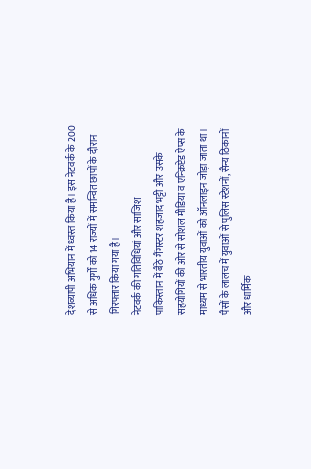देशव्यापी अभियान में ध्वस्त किया है। इस नेटवर्क के 200 से अधिक गुर्गों को 14 राज्यों में समन्वित छापों के दौरान गिरफ्तार किया गया है।
नेटवर्क की गतिविधियां और साजिश
पाकिस्तान में बैठे गैंगस्टर शहजाद भट्टी और उसके सहयोगियों की ओर से सोशल मीडिया व एन्क्रिप्टेड ऐप्स के माध्यम से भारतीय युवाओं को ऑनलाइन जोड़ा जाता था। पैसों के लालच में युवाओं से पुलिस स्टेशनों, सैन्य ठिकानों और धार्मिक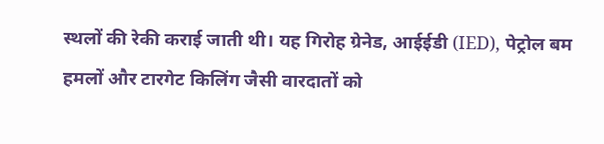स्थलों की रेकी कराई जाती थी। यह गिरोह ग्रेनेड, आईईडी (IED), पेट्रोल बम हमलों और टारगेट किलिंग जैसी वारदातों को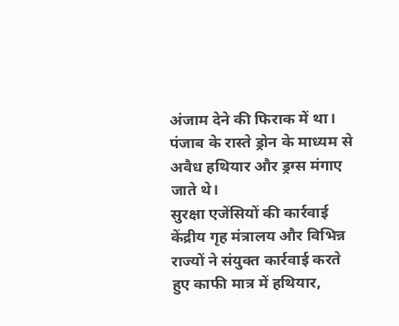अंजाम देने की फिराक में था। पंजाब के रास्ते ड्रोन के माध्यम से अवैध हथियार और ड्रग्स मंगाए जाते थे।
सुरक्षा एजेंसियों की कार्रवाई
केंद्रीय गृह मंत्रालय और विभिन्न राज्यों ने संयुक्त कार्रवाई करते हुए काफी मात्र में हथियार,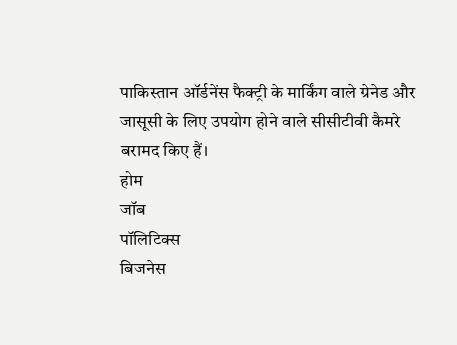पाकिस्तान ऑर्डनेंस फैक्ट्री के मार्किंग वाले ग्रेनेड और जासूसी के लिए उपयोग होने वाले सीसीटीवी कैमरे बरामद किए हैं।
होम
जॉब
पॉलिटिक्स
बिजनेस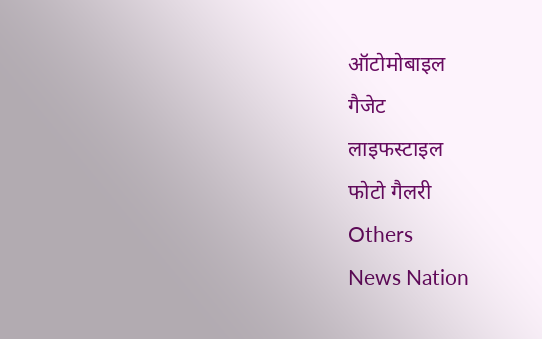ऑटोमोबाइल
गैजेट
लाइफस्टाइल
फोटो गैलरी
Others
News Nation